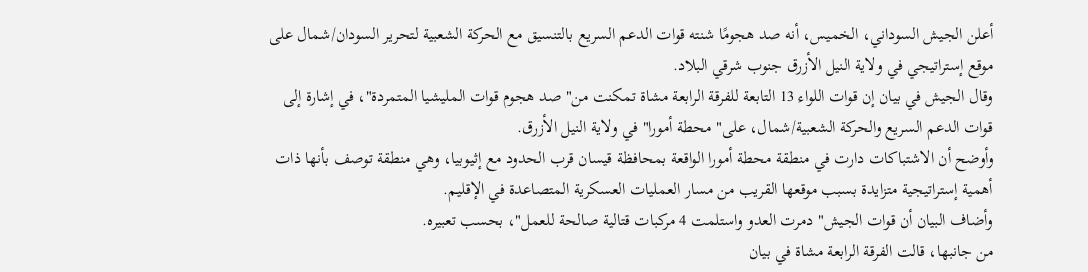أعلن الجيش السوداني، الخميس، أنه صد هجومًا شنته قوات الدعم السريع بالتنسيق مع الحركة الشعبية لتحرير السودان/شمال على موقع إستراتيجي في ولاية النيل الأزرق جنوب شرقي البلاد.
وقال الجيش في بيان إن قوات اللواء 13 التابعة للفرقة الرابعة مشاة تمكنت من" صد هجوم قوات المليشيا المتمردة"، في إشارة إلى قوات الدعم السريع والحركة الشعبية/شمال، على" محطة أمورا" في ولاية النيل الأزرق.
وأوضح أن الاشتباكات دارت في منطقة محطة أمورا الواقعة بمحافظة قيسان قرب الحدود مع إثيوبيا، وهي منطقة توصف بأنها ذات أهمية إستراتيجية متزايدة بسبب موقعها القريب من مسار العمليات العسكرية المتصاعدة في الإقليم.
وأضاف البيان أن قوات الجيش" دمرت العدو واستلمت 4 مركبات قتالية صالحة للعمل"، بحسب تعبيره.
من جانبها، قالت الفرقة الرابعة مشاة في بيان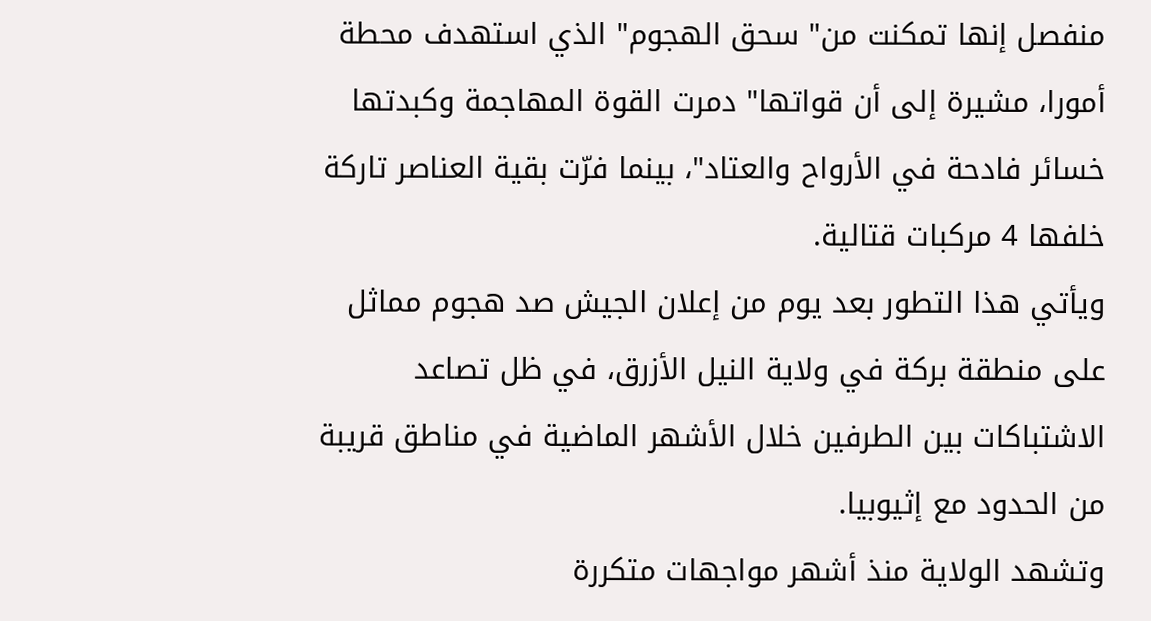منفصل إنها تمكنت من" سحق الهجوم" الذي استهدف محطة أمورا، مشيرة إلى أن قواتها" دمرت القوة المهاجمة وكبدتها خسائر فادحة في الأرواح والعتاد"، بينما فرّت بقية العناصر تاركة خلفها 4 مركبات قتالية.
ويأتي هذا التطور بعد يوم من إعلان الجيش صد هجوم مماثل على منطقة بركة في ولاية النيل الأزرق، في ظل تصاعد الاشتباكات بين الطرفين خلال الأشهر الماضية في مناطق قريبة من الحدود مع إثيوبيا.
وتشهد الولاية منذ أشهر مواجهات متكررة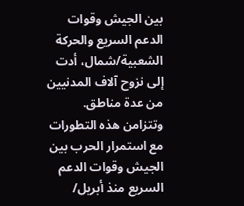بين الجيش وقوات الدعم السريع والحركة الشعبية/شمال، أدت إلى نزوح آلاف المدنيين من عدة مناطق.
وتتزامن هذه التطورات مع استمرار الحرب بين الجيش وقوات الدعم السريع منذ أبريل/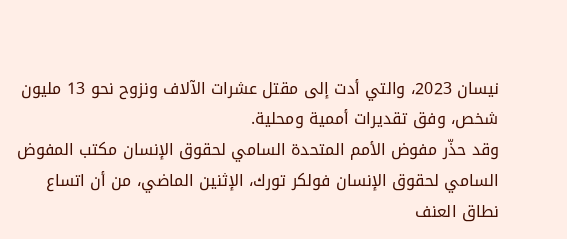نيسان 2023، والتي أدت إلى مقتل عشرات الآلاف ونزوح نحو 13 مليون شخص، وفق تقديرات أممية ومحلية.
وقد حذّر مفوض الأمم المتحدة السامي لحقوق الإنسان مكتب المفوض السامي لحقوق الإنسان فولكر تورك، الإثنين الماضي، من أن اتساع نطاق العنف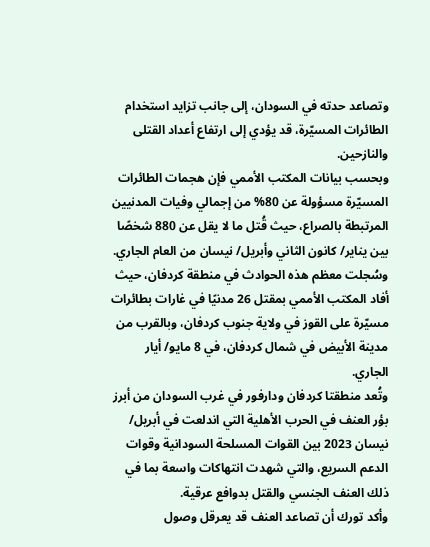وتصاعد حدته في السودان، إلى جانب تزايد استخدام الطائرات المسيّرة، قد يؤدي إلى ارتفاع أعداد القتلى والنازحين.
وبحسب بيانات المكتب الأممي فإن هجمات الطائرات المسيّرة مسؤولة عن 80% من إجمالي وفيات المدنيين المرتبطة بالصراع، حيث قُتل ما لا يقل عن 880 شخصًا بين يناير/ كانون الثاني وأبريل/ نيسان من العام الجاري.
وسُجلت معظم هذه الحوادث في منطقة كردفان، حيث أفاد المكتب الأممي بمقتل 26 مدنيًا في غارات بطائرات مسيّرة على القوز في ولاية جنوب كردفان، وبالقرب من مدينة الأبيض في شمال كردفان، في 8 مايو/ أيار الجاري.
وتُعد منطقتا كردفان ودارفور في غرب السودان من أبرز بؤر العنف في الحرب الأهلية التي اندلعت في أبريل/ نيسان 2023 بين القوات المسلحة السودانية وقوات الدعم السريع، والتي شهدت انتهاكات واسعة بما في ذلك العنف الجنسي والقتل بدوافع عرقية.
وأكد تورك أن تصاعد العنف قد يعرقل وصول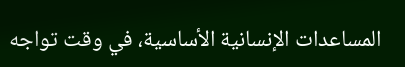المساعدات الإنسانية الأساسية، في وقت تواجه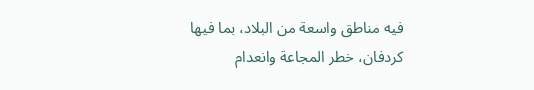فيه مناطق واسعة من البلاد، بما فيها كردفان، خطر المجاعة وانعدام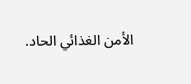الأمن الغذائي الحاد.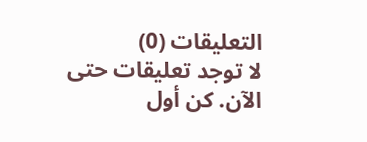التعليقات (0)
لا توجد تعليقات حتى الآن. كن أول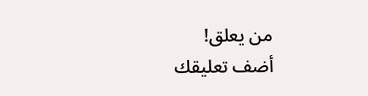من يعلق!
أضف تعليقك